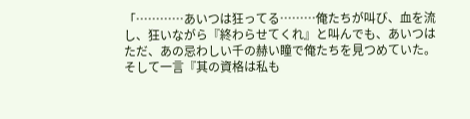「…………あいつは狂ってる………俺たちが叫び、血を流し、狂いながら『終わらせてくれ』と叫んでも、あいつはただ、あの忌わしい千の赫い瞳で俺たちを見つめていた。そして一言『其の資格は私も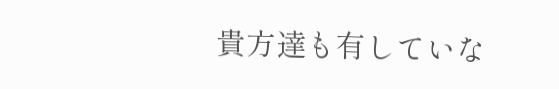貴方達も有していな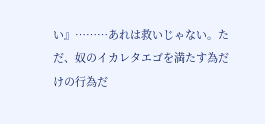い』………あれは救いじゃない。ただ、奴のイカレタエゴを満たす為だけの行為だ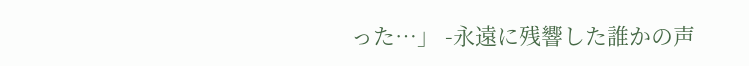った…」 -永遠に残響した誰かの声